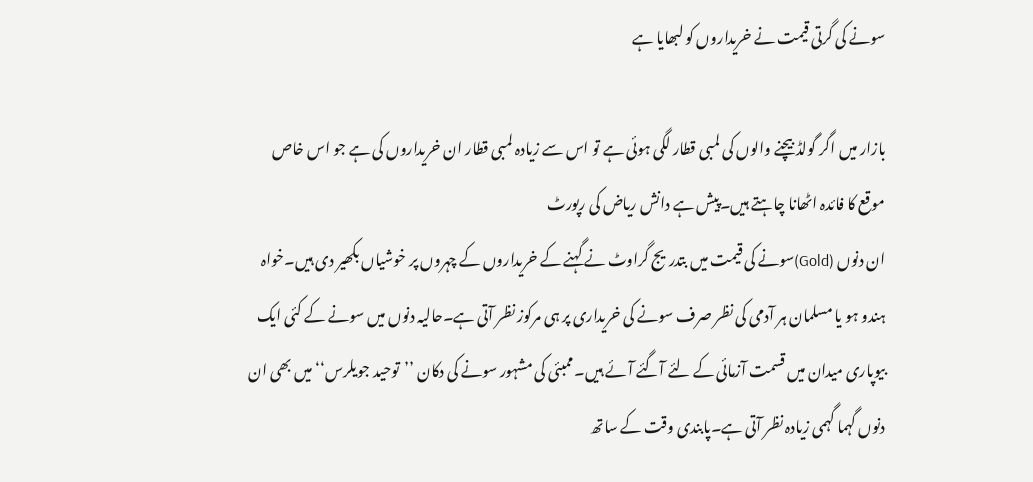سونے کی گرتی قیمت نے خریداروں کو لبھایا ہے

بازار میں اگر گولڈ بیچنے والوں کی لمبی قطار لگی ہوئی ہے تو اس سے زیادہ لمبی قطار ان خریداروں کی ہے جو اس خاص موقع کا فائدہ اٹھانا چاہتے ہیں۔پیش ہے دانش ریاض کی رپورٹ
ان دنوں (Gold)سونے کی قیمت میں بتدریج گراوٹ نے گہنے کے خریداروں کے چہروں پر خوشیاں بکھیر دی ہیں۔خواہ ہندو ہو یا مسلمان ہر آدمی کی نظر صرف سونے کی خریداری پر ہی مرکوز نظر آتی ہے۔حالیہ دنوں میں سونے کے کئی ایک بیوپاری میدان میں قسمت آزمائی کے لئے آگئے آئے ہیں۔ممبئی کی مشہور سونے کی دکان ’’توحید جویلرس‘‘میں بھی ان دنوں گہما گہمی زیادہ نظر آتی ہے۔پابندی وقت کے ساتھ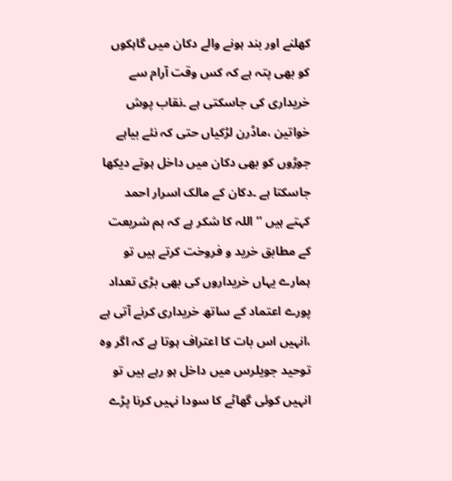کھلنے اور بند ہونے والے دکان میں گاہکوں کو بھی پتہ ہے کہ کس وقت آرام سے خریداری کی جاسکتی ہے ۔نقاب پوش خواتین ،ماڈرن لڑکیاں حتی کہ نئے بیاہے جوڑوں کو بھی دکان میں داخل ہوتے دیکھا جاسکتا ہے ۔دکان کے مالک اسرار احمد کہتے ہیں ’’اللہ کا شکر ہے کہ ہم شریعت کے مطابق خرید و فروخت کرتے ہیں تو ہمارے یہاں خریداروں کی بھی بڑی تعداد پورے اعتماد کے ساتھ خریداری کرنے آتی ہے ،انہیں اس بات کا اعتراف ہوتا ہے کہ اگر وہ توحید جویلرس میں داخل ہو رہے ہیں تو انہیں کوئی گھاٹے کا سودا نہیں کرنا پڑے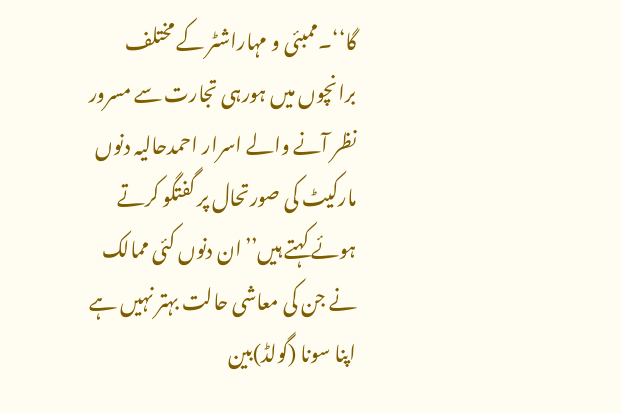گا‘‘۔ممبئی و مہاراشٹر کے مختلف برانچوں میں ہورہی تجارت سے مسرور نظر آنے والے اسرار احمدحالیہ دنوں مارکیٹ کی صورتحال پر گفتگو کرتے ہوئے کہتے ہیں’’ان دنوں کئی ممالک نے جن کی معاشی حالت بہتر نہیں ہے اپنا سونا (گولڈ)بین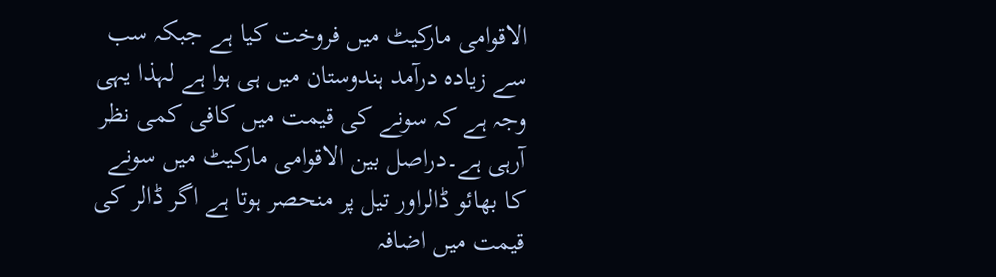الاقوامی مارکیٹ میں فروخت کیا ہے جبکہ سب سے زیادہ درآمد ہندوستان میں ہی ہوا ہے لہذا یہی وجہ ہے کہ سونے کی قیمت میں کافی کمی نظر آرہی ہے۔دراصل بین الاقوامی مارکیٹ میں سونے کا بھائو ڈالراور تیل پر منحصر ہوتا ہے اگر ڈالر کی قیمت میں اضافہ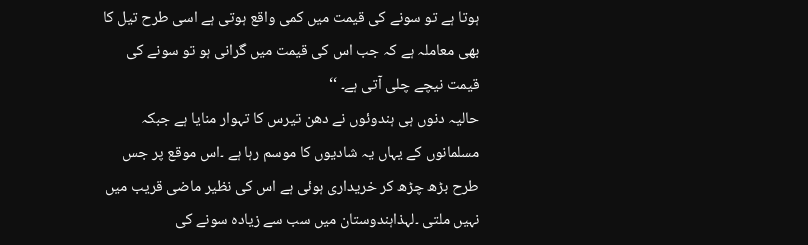ہوتا ہے تو سونے کی قیمت میں کمی واقع ہوتی ہے اسی طرح تیل کا بھی معاملہ ہے کہ جب اس کی قیمت میں گرانی ہو تو سونے کی قیمت نیچے چلی آتی ہے۔ ‘‘
حالیہ دنوں ہی ہندوئوں نے دھن تیرس کا تہوار منایا ہے جبکہ مسلمانوں کے یہاں یہ شادیوں کا موسم رہا ہے ۔اس موقع پر جس طرح بڑھ چڑھ کر خریداری ہوئی ہے اس کی نظیر ماضی قریب میں نہیں ملتی ۔لہذاہندوستان میں سب سے زیادہ سونے کی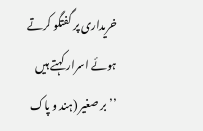خریداری پر گفتگو کرتے ہوئے اسرار کہتے ہیں ’’بر صغیر (ہند و پاک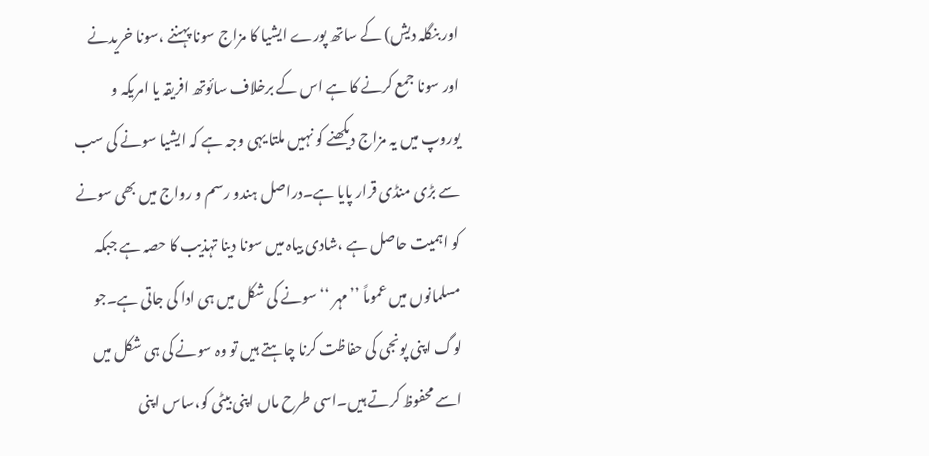اور بنگلہ دیش) کے ساتھ پورے ایشیا کا مزاج سونا پہننے ،سونا خریدنے اور سونا جمع کرنے کا ہے اس کے برخلاف سائوتھ افریقہ یا امریکہ و یوروپ میں یہ مزاج دیکھنے کو نہیں ملتا یہی وجہ ہے کہ ایشیا سونے کی سب سے بڑی منڈی قرار پایا ہے۔دراصل ہندو رسم و رواج میں بھی سونے کو اہمیت حاصل ہے ،شادی بیاہ میں سونا دینا تہذیب کا حصہ ہے جبکہ مسلمانوں میں عموماً ’’مہر ‘‘سونے کی شکل میں ہی ادا کی جاتی ہے۔جو لوگ اپنی پونجی کی حفاظت کرنا چاہتے ہیں تو وہ سونے کی ہی شکل میں اسے محفوظ کرتے ہیں۔اسی طرح ماں اپنی بیٹی کو،ساس اپنی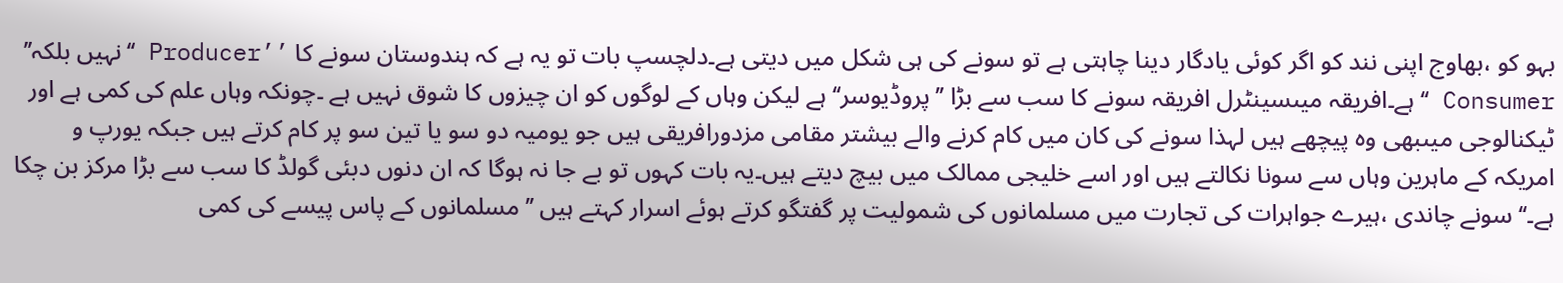بہو کو ،بھاوج اپنی نند کو اگر کوئی یادگار دینا چاہتی ہے تو سونے کی ہی شکل میں دیتی ہے۔دلچسپ بات تو یہ ہے کہ ہندوستان سونے کا ’’Producer ‘‘نہیں بلکہ’’ Consumer ‘‘ہے۔افریقہ میںسینٹرل افریقہ سونے کا سب سے بڑا ’’پروڈیوسر‘‘ ہے لیکن وہاں کے لوگوں کو ان چیزوں کا شوق نہیں ہے ۔چونکہ وہاں علم کی کمی ہے اور ٹیکنالوجی میںبھی وہ پیچھے ہیں لہذا سونے کی کان میں کام کرنے والے بیشتر مقامی مزدورافریقی ہیں جو یومیہ دو سو یا تین سو پر کام کرتے ہیں جبکہ یورپ و امریکہ کے ماہرین وہاں سے سونا نکالتے ہیں اور اسے خلیجی ممالک میں بیچ دیتے ہیں۔یہ بات کہوں تو بے جا نہ ہوگا کہ ان دنوں دبئی گولڈ کا سب سے بڑا مرکز بن چکا ہے۔‘‘سونے چاندی ،ہیرے جواہرات کی تجارت میں مسلمانوں کی شمولیت پر گفتگو کرتے ہوئے اسرار کہتے ہیں ’’مسلمانوں کے پاس پیسے کی کمی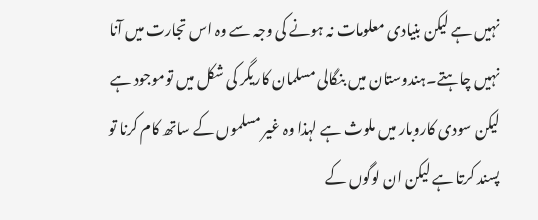نہیں ہے لیکن بنیادی معلومات نہ ہونے کی وجہ سے وہ اس تجارت میں آنا نہیں چاہتے۔ہندوستان میں بنگالی مسلمان کاریگر کی شکل میں توموجود ہے لیکن سودی کاروبار میں ملوث ہے لہذا وہ غیر مسلموں کے ساتھ کام کرنا تو پسند کرتا ہے لیکن ان لوگوں کے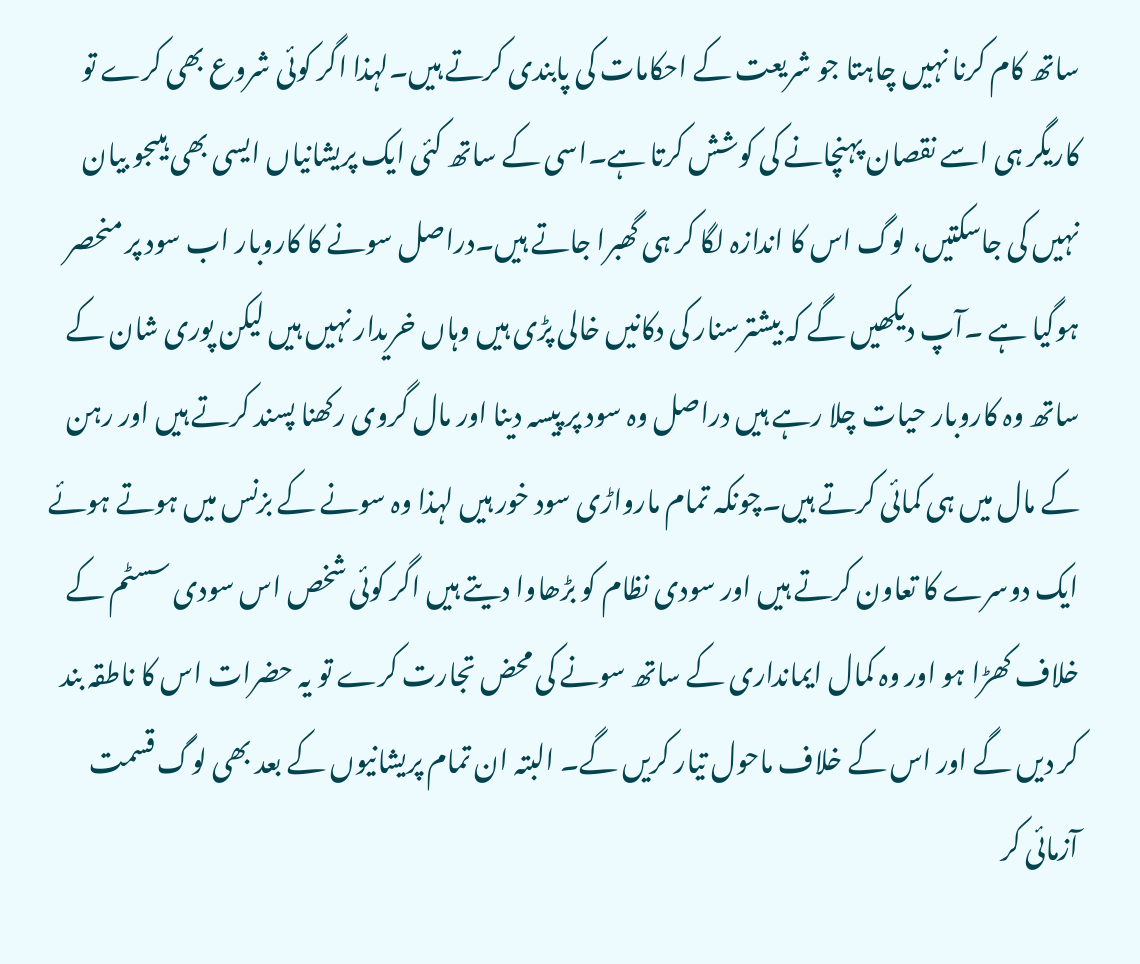ساتھ کام کرنا نہیں چاہتا جو شریعت کے احکامات کی پابندی کرتے ہیں۔لہذا اگر کوئی شروع بھی کرے تو کاریگر ہی اسے نقصان پہنچانے کی کوشش کرتا ہے۔اسی کے ساتھ کئی ایک پریشانیاں ایسی بھی ہیںجو بیان نہیں کی جاسکتیں، لوگ اس کا اندازہ لگا کر ہی گھبرا جاتے ہیں۔دراصل سونے کا کاروبار اب سود پر منحصر ہوگیا ہے ۔آپ دیکھیں گے کہ بیشترسنار کی دکانیں خالی پڑی ہیں وہاں خریدار نہیں ہیں لیکن پوری شان کے ساتھ وہ کاروبار حیات چلا رہے ہیں دراصل وہ سود پر پیسہ دینا اور مال گروی رکھنا پسند کرتے ہیں اور رہن کے مال میں ہی کمائی کرتے ہیں۔چونکہ تمام مارواڑی سود خور ہیں لہذا وہ سونے کے بزنس میں ہوتے ہوئے ایک دوسرے کا تعاون کرتے ہیں اور سودی نظام کو بڑھاوا دیتے ہیں اگر کوئی شخص اس سودی سسٹم کے خلاف کھڑا ہو اور وہ کمال ایمانداری کے ساتھ سونے کی محض تجارت کرے تو یہ حضرات اس کا ناطقہ بند کر دیں گے اور اس کے خلاف ماحول تیار کریں گے۔ البتہ ان تمام پریشانیوں کے بعد بھی لوگ قسمت آزمائی کر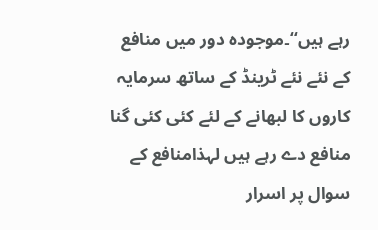رہے ہیں‘‘۔موجودہ دور میں منافع کے نئے نئے ٹرینڈ کے ساتھ سرمایہ کاروں کا لبھانے کے لئے کئی کئی گنا منافع دے رہے ہیں لہذامنافع کے سوال پر اسرار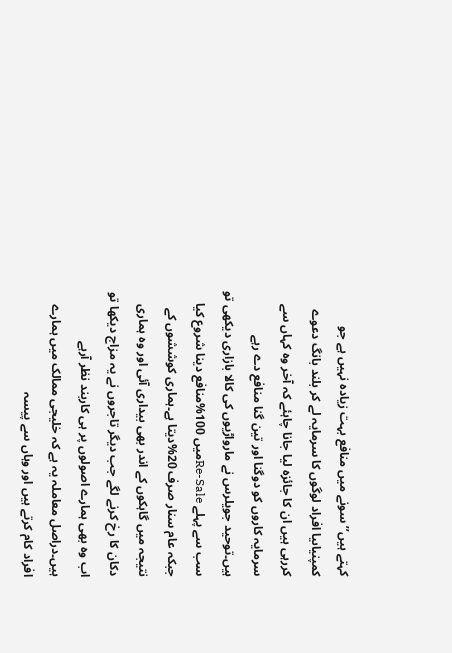کہتے ہیں’’سونے میں منافع بہت زیادہ نہیں ہے جو کمپنیاںیا افراد لوگوں کا سرمایہ لے کر بلند بانگ دعوے کررہی ہیں ان کا جائزہ لیا جانا چاہئے کہ آخر وہ کہاں سے سرمایہ کاروں کو دوگنا اور تین گنا منافع دے رہے ہیں۔توحید جویلرس نے مارواڑیوں کی کالا بازاری دیکھی تو سب سے پہلے Re-Saleمیں 100%منافع دینا شروع کیا جبکہ عام سنار صرف 20%دیتا ہے۔ہماری کوششوں کے نتیجہ میں گاہکوں کے اندر بھی بیداری آئی اور وہ ہماری دکان کا رخ کرنے لگے جب دیگر تاجروں نے یہ مزاج دیکھا تو اب وہ بھی ہمارے اصولوں پر ہی کاربند نظر آرہے ہیں۔دراصل معاملہ یہ ہے کہ خلیجی ممالک میں ہمارے افراد کام کرتے ہیں اور وہاں سے پیسہ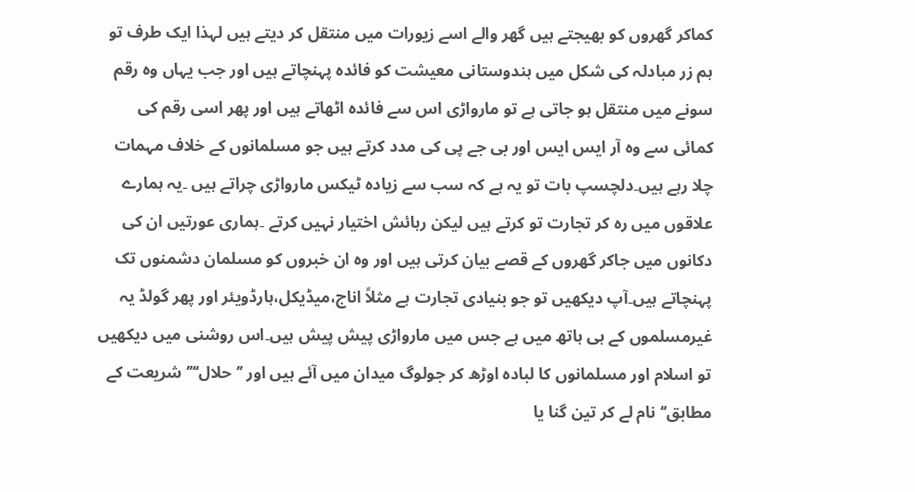کماکر گھروں کو بھیجتے ہیں گھر والے اسے زیورات میں منتقل کر دیتے ہیں لہذا ایک طرف تو ہم زر مبادلہ کی شکل میں ہندوستانی معیشت کو فائدہ پہنچاتے ہیں اور جب یہاں وہ رقم سونے میں منتقل ہو جاتی ہے تو مارواڑی اس سے فائدہ اٹھاتے ہیں اور پھر اسی رقم کی کمائی سے وہ آر ایس ایس اور بی جے پی کی مدد کرتے ہیں جو مسلمانوں کے خلاف مہمات چلا رہے ہیں۔دلچسپ بات تو یہ ہے کہ سب سے زیادہ ٹیکس مارواڑی چراتے ہیں ۔یہ ہمارے علاقوں میں رہ کر تجارت تو کرتے ہیں لیکن رہائش اختیار نہیں کرتے ۔ہماری عورتیں ان کی دکانوں میں جاکر گھروں کے قصے بیان کرتی ہیں اور وہ ان خبروں کو مسلمان دشمنوں تک پہنچاتے ہیں۔آپ دیکھیں تو جو بنیادی تجارت ہے مثلاً اناج،میڈیکل،ہارڈویئر اور پھر گولڈ یہ غیرمسلموں کے ہی ہاتھ میں ہے جس میں مارواڑی پیش پیش ہیں۔اس روشنی میں دیکھیں تو اسلام اور مسلمانوں کا لبادہ اوڑھ کر جولوگ میدان میں آئے ہیں اور ’’حلال‘‘’’شریعت کے مطابق‘‘نام لے کر تین گنا یا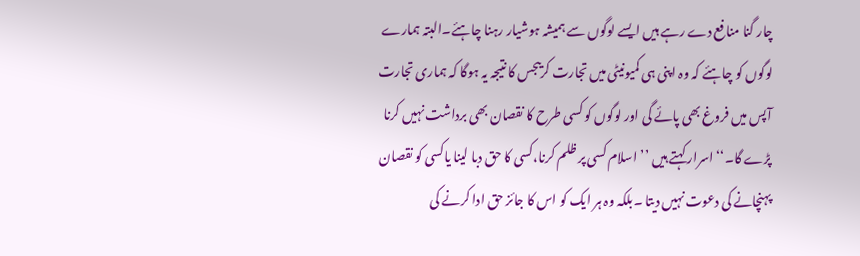چار گنا منافع دے رہے ہیں ایسے لوگوں سے ہمیشہ ہوشیار رہنا چاہئے۔البتہ ہمارے لوگوں کو چاہئے کہ وہ اپنی ہی کمیونیٹی میں تجارت کریںجس کا نتیجہ یہ ہوگا کہ ہماری تجارت آپس میں فروغ بھی پائے گی اور لوگوں کو کسی طرح کا نقصان بھی برداشت نہیں کرنا پڑے گا۔‘‘اسرار کہتے ہیں ’’اسلام کسی پر ظلم کرنا،کسی کا حق دبا لینا یاکسی کو نقصان پہنچانے کی دعوت نہیں دیتا ۔بلکہ وہ ہر ایک کو اس کا جائز حق ادا کرنے کی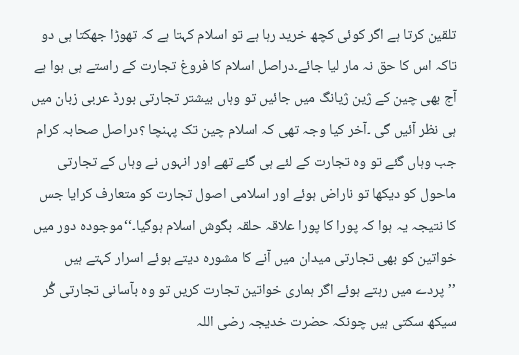تلقین کرتا ہے اگر کوئی کچھ خرید رہا ہے تو اسلام کہتا ہے کہ تھوڑا جھکتا ہی دو تاکہ اس کا حق نہ مار لیا جائے۔دراصل اسلام کا فروغ تجارت کے راستے ہی ہوا ہے آج بھی چین کے ژین ژیانگ میں جائیں تو وہاں بیشتر تجارتی بورڈ عربی زبان میں ہی نظر آئیں گی ۔آخر کیا وجہ تھی کہ اسلام چین تک پہنچا ؟دراصل صحابہ کرام جب وہاں گئے تو وہ تجارت کے لئے ہی گئے تھے اور انہوں نے وہاں کے تجارتی ماحول کو دیکھا تو ناراض ہوئے اور اسلامی اصول تجارت کو متعارف کرایا جس کا نتیجہ یہ ہوا کہ پورا کا پورا علاقہ حلقہ بگوش اسلام ہوگیا۔‘‘موجودہ دور میں خواتین کو بھی تجارتی میدان میں آنے کا مشورہ دیتے ہوئے اسرار کہتے ہیں ’’پردے میں رہتے ہوئے اگر ہماری خواتین تجارت کریں تو وہ بآسانی تجارتی گُر سیکھ سکتی ہیں چونکہ حضرت خدیجہ رضی اللہ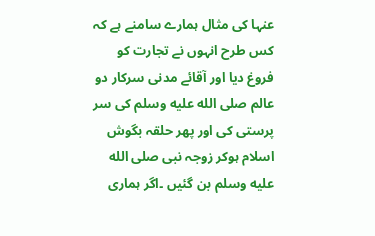عنہا کی مثال ہمارے سامنے ہے کہ کس طرح انہوں نے تجارت کو فروغ دیا اور آقائے مدنی سرکار دو عالم صلى الله عليه وسلم کی سر پرستی کی اور پھر حلقہ بگوش اسلام ہوکر زوجہ نبی صلى الله عليه وسلم بن گئیں ۔اگر ہماری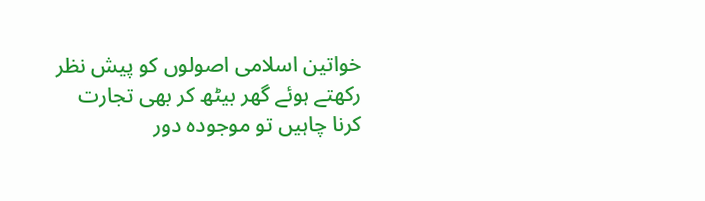خواتین اسلامی اصولوں کو پیش نظر رکھتے ہوئے گھر بیٹھ کر بھی تجارت کرنا چاہیں تو موجودہ دور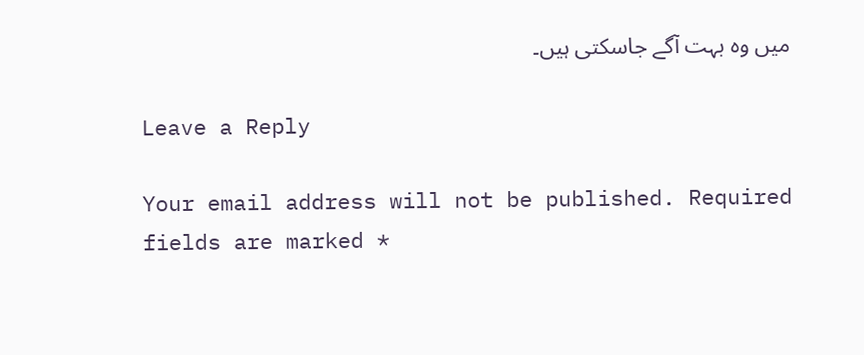میں وہ بہت آگے جاسکتی ہیں۔

Leave a Reply

Your email address will not be published. Required fields are marked *